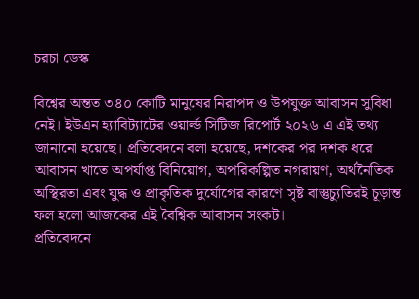চরচা ডেস্ক

বিশ্বের অন্তত ৩৪০ কোটি মানুষের নিরাপদ ও উপযুক্ত আবাসন সুবিধা নেই। ইউএন হ্যাবিট্যাটের ওয়ার্ল্ড সিটিজ রিপোর্ট ২০২৬ এ এই তথ্য জানানো হয়েছে। প্রতিবেদনে বলা হয়েছে, দশকের পর দশক ধরে আবাসন খাতে অপর্যাপ্ত বিনিয়োগ, অপরিকল্পিত নগরায়ণ, অর্থনৈতিক অস্থিরতা এবং যুদ্ধ ও প্রাকৃতিক দুর্যোগের কারণে সৃষ্ট বাস্তুচ্যুতিরই চূড়ান্ত ফল হলো আজকের এই বৈশ্বিক আবাসন সংকট।
প্রতিবেদনে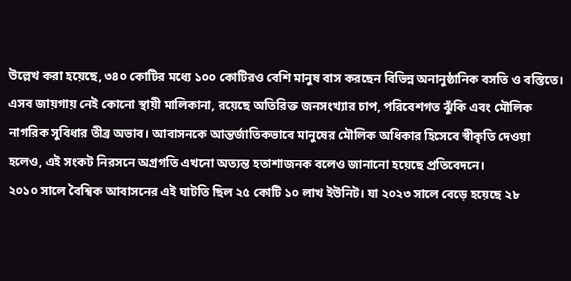উল্লেখ করা হয়েছে, ৩৪০ কোটির মধ্যে ১০০ কোটিরও বেশি মানুষ বাস করছেন বিভিন্ন অনানুষ্ঠানিক বসতি ও বস্তিতে। এসব জায়গায় নেই কোনো স্থায়ী মালিকানা, রয়েছে অতিরিক্ত জনসংখ্যার চাপ, পরিবেশগত ঝুঁকি এবং মৌলিক নাগরিক সুবিধার তীব্র অভাব। আবাসনকে আন্তর্জাতিকভাবে মানুষের মৌলিক অধিকার হিসেবে স্বীকৃতি দেওয়া হলেও, এই সংকট নিরসনে অগ্রগতি এখনো অত্যন্ত হতাশাজনক বলেও জানানো হয়েছে প্রতিবেদনে।
২০১০ সালে বৈশ্বিক আবাসনের এই ঘাটতি ছিল ২৫ কোটি ১০ লাখ ইউনিট। যা ২০২৩ সালে বেড়ে হয়েছে ২৮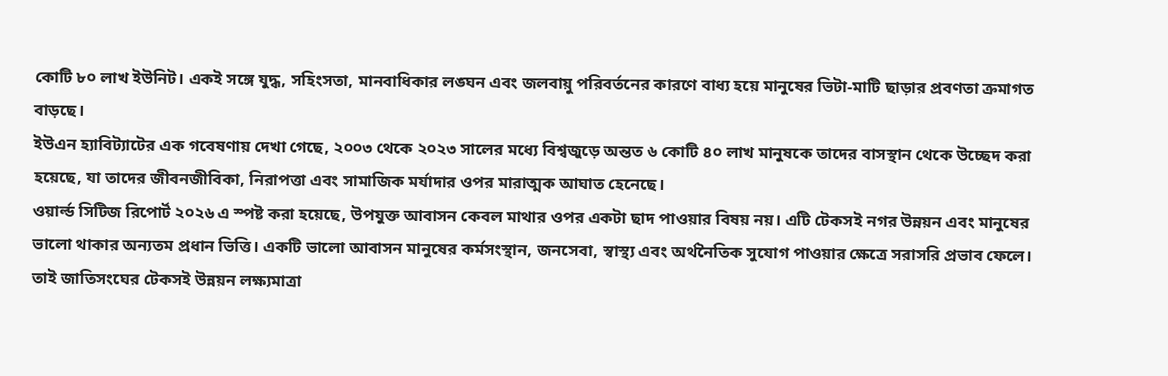কোটি ৮০ লাখ ইউনিট। একই সঙ্গে যুদ্ধ, সহিংসতা, মানবাধিকার লঙ্ঘন এবং জলবায়ু পরিবর্তনের কারণে বাধ্য হয়ে মানুষের ভিটা-মাটি ছাড়ার প্রবণতা ক্রমাগত বাড়ছে।
ইউএন হ্যাবিট্যাটের এক গবেষণায় দেখা গেছে, ২০০৩ থেকে ২০২৩ সালের মধ্যে বিশ্বজুড়ে অন্তত ৬ কোটি ৪০ লাখ মানুষকে তাদের বাসস্থান থেকে উচ্ছেদ করা হয়েছে, যা তাদের জীবনজীবিকা, নিরাপত্তা এবং সামাজিক মর্যাদার ওপর মারাত্মক আঘাত হেনেছে।
ওয়ার্ল্ড সিটিজ রিপোর্ট ২০২৬ এ স্পষ্ট করা হয়েছে, উপযুক্ত আবাসন কেবল মাথার ওপর একটা ছাদ পাওয়ার বিষয় নয়। এটি টেকসই নগর উন্নয়ন এবং মানুষের ভালো থাকার অন্যতম প্রধান ভিত্তি। একটি ভালো আবাসন মানুষের কর্মসংস্থান, জনসেবা, স্বাস্থ্য এবং অর্থনৈতিক সুযোগ পাওয়ার ক্ষেত্রে সরাসরি প্রভাব ফেলে। তাই জাতিসংঘের টেকসই উন্নয়ন লক্ষ্যমাত্রা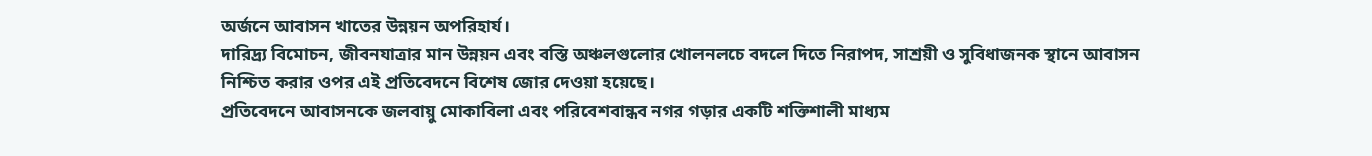অর্জনে আবাসন খাতের উন্নয়ন অপরিহার্য।
দারিদ্র্য বিমোচন, জীবনযাত্রার মান উন্নয়ন এবং বস্তি অঞ্চলগুলোর খোলনলচে বদলে দিতে নিরাপদ, সাশ্রয়ী ও সুবিধাজনক স্থানে আবাসন নিশ্চিত করার ওপর এই প্রতিবেদনে বিশেষ জোর দেওয়া হয়েছে।
প্রতিবেদনে আবাসনকে জলবায়ু মোকাবিলা এবং পরিবেশবান্ধব নগর গড়ার একটি শক্তিশালী মাধ্যম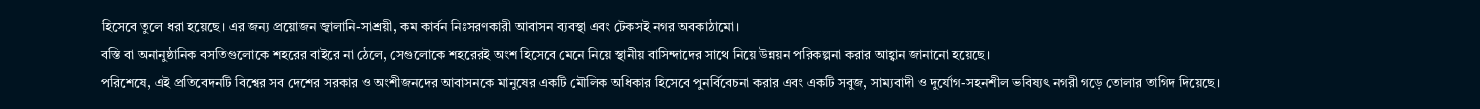হিসেবে তুলে ধরা হয়েছে। এর জন্য প্রয়োজন জ্বালানি-সাশ্রয়ী, কম কার্বন নিঃসরণকারী আবাসন ব্যবস্থা এবং টেকসই নগর অবকাঠামো।
বস্তি বা অনানুষ্ঠানিক বসতিগুলোকে শহরের বাইরে না ঠেলে, সেগুলোকে শহরেরই অংশ হিসেবে মেনে নিয়ে স্থানীয় বাসিন্দাদের সাথে নিয়ে উন্নয়ন পরিকল্পনা করার আহ্বান জানানো হয়েছে।
পরিশেষে, এই প্রতিবেদনটি বিশ্বের সব দেশের সরকার ও অংশীজনদের আবাসনকে মানুষের একটি মৌলিক অধিকার হিসেবে পুনর্বিবেচনা করার এবং একটি সবুজ, সাম্যবাদী ও দুর্যোগ-সহনশীল ভবিষ্যৎ নগরী গড়ে তোলার তাগিদ দিয়েছে।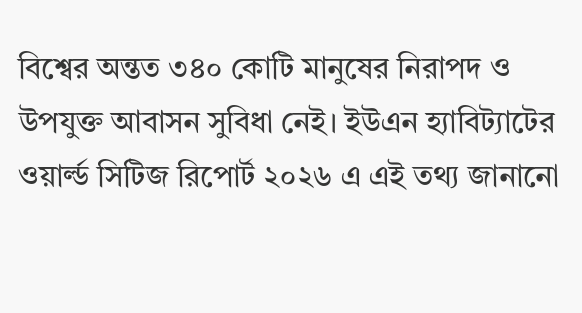বিশ্বের অন্তত ৩৪০ কোটি মানুষের নিরাপদ ও উপযুক্ত আবাসন সুবিধা নেই। ইউএন হ্যাবিট্যাটের ওয়ার্ল্ড সিটিজ রিপোর্ট ২০২৬ এ এই তথ্য জানানো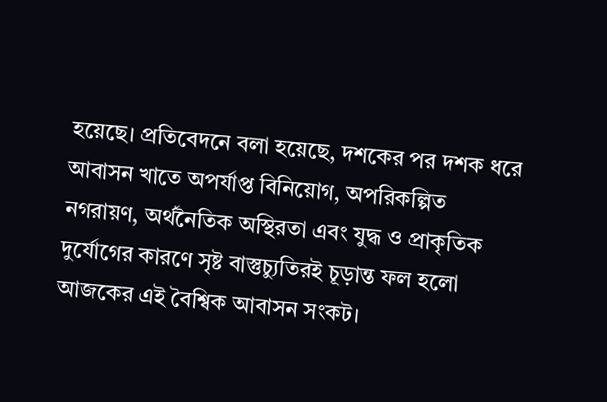হয়েছে। প্রতিবেদনে বলা হয়েছে, দশকের পর দশক ধরে আবাসন খাতে অপর্যাপ্ত বিনিয়োগ, অপরিকল্পিত নগরায়ণ, অর্থনৈতিক অস্থিরতা এবং যুদ্ধ ও প্রাকৃতিক দুর্যোগের কারণে সৃষ্ট বাস্তুচ্যুতিরই চূড়ান্ত ফল হলো আজকের এই বৈশ্বিক আবাসন সংকট।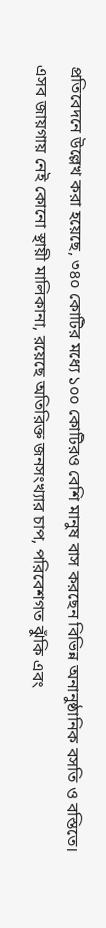প্রতিবেদনে উল্লেখ করা হয়েছে, ৩৪০ কোটির মধ্যে ১০০ কোটিরও বেশি মানুষ বাস করছেন বিভিন্ন অনানুষ্ঠানিক বসতি ও বস্তিতে। এসব জায়গায় নেই কোনো স্থায়ী মালিকানা, রয়েছে অতিরিক্ত জনসংখ্যার চাপ, পরিবেশগত ঝুঁকি এবং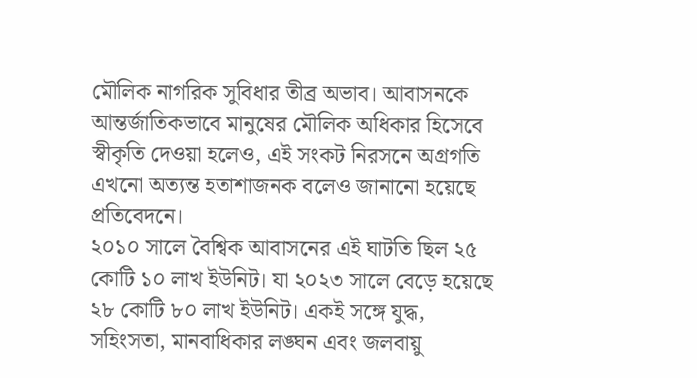মৌলিক নাগরিক সুবিধার তীব্র অভাব। আবাসনকে আন্তর্জাতিকভাবে মানুষের মৌলিক অধিকার হিসেবে স্বীকৃতি দেওয়া হলেও, এই সংকট নিরসনে অগ্রগতি এখনো অত্যন্ত হতাশাজনক বলেও জানানো হয়েছে প্রতিবেদনে।
২০১০ সালে বৈশ্বিক আবাসনের এই ঘাটতি ছিল ২৫ কোটি ১০ লাখ ইউনিট। যা ২০২৩ সালে বেড়ে হয়েছে ২৮ কোটি ৮০ লাখ ইউনিট। একই সঙ্গে যুদ্ধ, সহিংসতা, মানবাধিকার লঙ্ঘন এবং জলবায়ু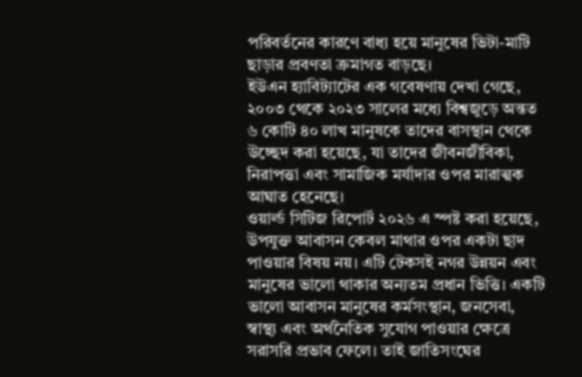পরিবর্তনের কারণে বাধ্য হয়ে মানুষের ভিটা-মাটি ছাড়ার প্রবণতা ক্রমাগত বাড়ছে।
ইউএন হ্যাবিট্যাটের এক গবেষণায় দেখা গেছে, ২০০৩ থেকে ২০২৩ সালের মধ্যে বিশ্বজুড়ে অন্তত ৬ কোটি ৪০ লাখ মানুষকে তাদের বাসস্থান থেকে উচ্ছেদ করা হয়েছে, যা তাদের জীবনজীবিকা, নিরাপত্তা এবং সামাজিক মর্যাদার ওপর মারাত্মক আঘাত হেনেছে।
ওয়ার্ল্ড সিটিজ রিপোর্ট ২০২৬ এ স্পষ্ট করা হয়েছে, উপযুক্ত আবাসন কেবল মাথার ওপর একটা ছাদ পাওয়ার বিষয় নয়। এটি টেকসই নগর উন্নয়ন এবং মানুষের ভালো থাকার অন্যতম প্রধান ভিত্তি। একটি ভালো আবাসন মানুষের কর্মসংস্থান, জনসেবা, স্বাস্থ্য এবং অর্থনৈতিক সুযোগ পাওয়ার ক্ষেত্রে সরাসরি প্রভাব ফেলে। তাই জাতিসংঘের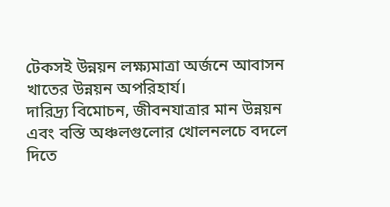টেকসই উন্নয়ন লক্ষ্যমাত্রা অর্জনে আবাসন খাতের উন্নয়ন অপরিহার্য।
দারিদ্র্য বিমোচন, জীবনযাত্রার মান উন্নয়ন এবং বস্তি অঞ্চলগুলোর খোলনলচে বদলে দিতে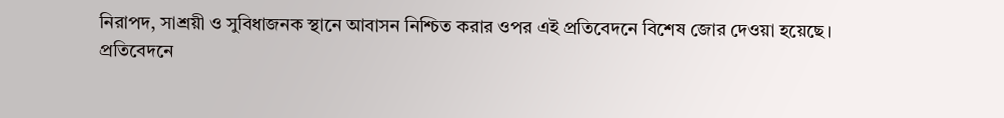নিরাপদ, সাশ্রয়ী ও সুবিধাজনক স্থানে আবাসন নিশ্চিত করার ওপর এই প্রতিবেদনে বিশেষ জোর দেওয়া হয়েছে।
প্রতিবেদনে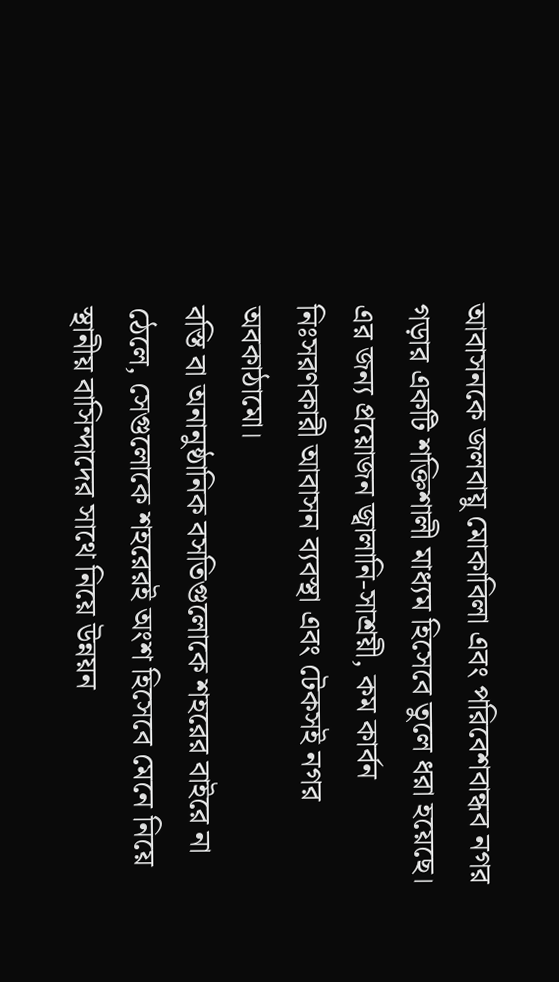আবাসনকে জলবায়ু মোকাবিলা এবং পরিবেশবান্ধব নগর গড়ার একটি শক্তিশালী মাধ্যম হিসেবে তুলে ধরা হয়েছে। এর জন্য প্রয়োজন জ্বালানি-সাশ্রয়ী, কম কার্বন নিঃসরণকারী আবাসন ব্যবস্থা এবং টেকসই নগর অবকাঠামো।
বস্তি বা অনানুষ্ঠানিক বসতিগুলোকে শহরের বাইরে না ঠেলে, সেগুলোকে শহরেরই অংশ হিসেবে মেনে নিয়ে স্থানীয় বাসিন্দাদের সাথে নিয়ে উন্নয়ন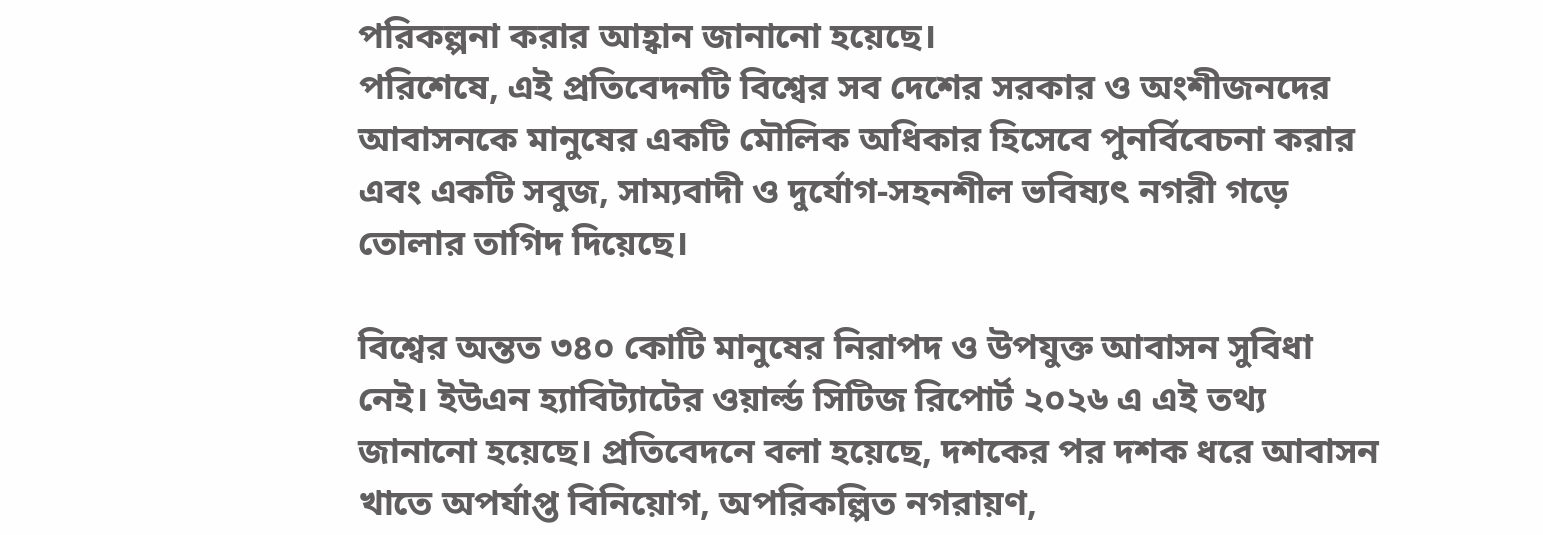পরিকল্পনা করার আহ্বান জানানো হয়েছে।
পরিশেষে, এই প্রতিবেদনটি বিশ্বের সব দেশের সরকার ও অংশীজনদের আবাসনকে মানুষের একটি মৌলিক অধিকার হিসেবে পুনর্বিবেচনা করার এবং একটি সবুজ, সাম্যবাদী ও দুর্যোগ-সহনশীল ভবিষ্যৎ নগরী গড়ে তোলার তাগিদ দিয়েছে।

বিশ্বের অন্তত ৩৪০ কোটি মানুষের নিরাপদ ও উপযুক্ত আবাসন সুবিধা নেই। ইউএন হ্যাবিট্যাটের ওয়ার্ল্ড সিটিজ রিপোর্ট ২০২৬ এ এই তথ্য জানানো হয়েছে। প্রতিবেদনে বলা হয়েছে, দশকের পর দশক ধরে আবাসন খাতে অপর্যাপ্ত বিনিয়োগ, অপরিকল্পিত নগরায়ণ,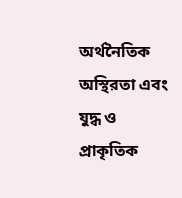অর্থনৈতিক অস্থিরতা এবং যুদ্ধ ও প্রাকৃতিক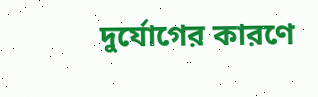দুর্যোগের কারণে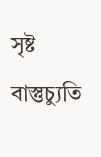সৃষ্ট বাস্তুচ্যুতি